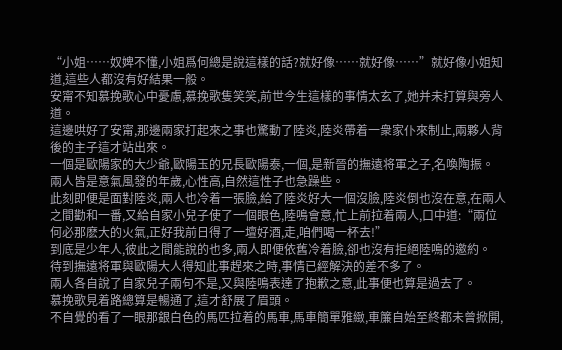“小姐……奴婢不懂,小姐爲何總是說這樣的話?就好像……就好像……”就好像小姐知道,這些人都沒有好結果一般。
安甯不知慕挽歌心中憂慮,慕挽歌隻笑笑,前世今生這樣的事情太玄了,她并未打算與旁人道。
這邊哄好了安甯,那邊兩家打起來之事也驚動了陸炎,陸炎帶着一衆家仆來制止,兩夥人背後的主子這才站出來。
一個是歐陽家的大少爺,歐陽玉的兄長歐陽泰,一個,是新晉的撫遠将軍之子,名喚陶振。
兩人皆是意氣風發的年歲,心性高,自然這性子也急躁些。
此刻即便是面對陸炎,兩人也冷着一張臉,給了陸炎好大一個沒臉,陸炎倒也沒在意,在兩人之間勸和一番,又給自家小兒子使了一個眼色,陸鳴會意,忙上前拉着兩人,口中道:“兩位何必那麽大的火氣,正好我前日得了一壇好酒,走,咱們喝一杯去!”
到底是少年人,彼此之間能說的也多,兩人即便依舊冷着臉,卻也沒有拒絕陸鳴的邀約。
待到撫遠将軍與歐陽大人得知此事趕來之時,事情已經解決的差不多了。
兩人各自說了自家兒子兩句不是,又與陸鳴表達了抱歉之意,此事便也算是過去了。
慕挽歌見着路總算是暢通了,這才舒展了眉頭。
不自覺的看了一眼那銀白色的馬匹拉着的馬車,馬車簡單雅緻,車簾自始至終都未曾掀開,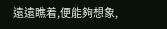遠遠瞧着,便能夠想象,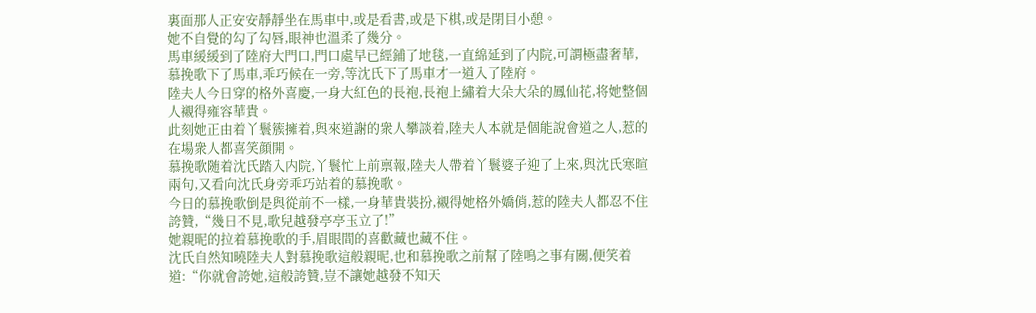裏面那人正安安靜靜坐在馬車中,或是看書,或是下棋,或是閉目小憩。
她不自覺的勾了勾唇,眼神也溫柔了幾分。
馬車緩緩到了陸府大門口,門口處早已經鋪了地毯,一直綿延到了内院,可謂極盡奢華,慕挽歌下了馬車,乖巧候在一旁,等沈氏下了馬車才一道入了陸府。
陸夫人今日穿的格外喜慶,一身大紅色的長袍,長袍上繡着大朵大朵的鳳仙花,将她整個人襯得雍容華貴。
此刻她正由着丫鬟簇擁着,與來道謝的衆人攀談着,陸夫人本就是個能說會道之人,惹的在場衆人都喜笑顔開。
慕挽歌随着沈氏踏入内院,丫鬟忙上前禀報,陸夫人帶着丫鬟婆子迎了上來,與沈氏寒暄兩句,又看向沈氏身旁乖巧站着的慕挽歌。
今日的慕挽歌倒是與從前不一樣,一身華貴裝扮,襯得她格外嬌俏,惹的陸夫人都忍不住誇贊,“幾日不見,歌兒越發亭亭玉立了!”
她親昵的拉着慕挽歌的手,眉眼間的喜歡藏也藏不住。
沈氏自然知曉陸夫人對慕挽歌這般親昵,也和慕挽歌之前幫了陸鳴之事有關,便笑着道:“你就會誇她,這般誇贊,豈不讓她越發不知天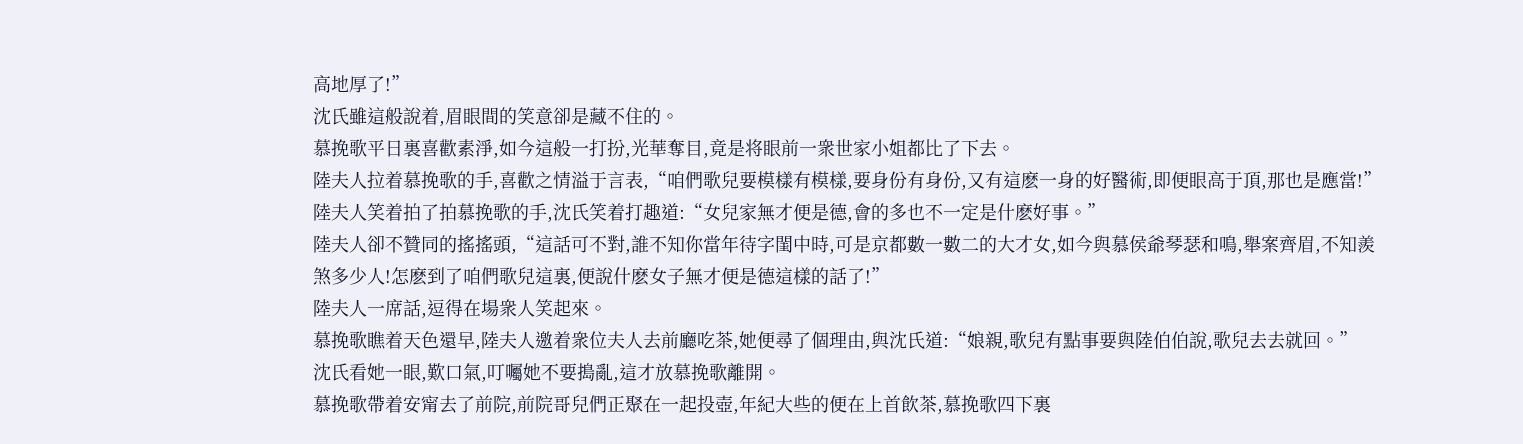高地厚了!”
沈氏雖這般說着,眉眼間的笑意卻是藏不住的。
慕挽歌平日裏喜歡素淨,如今這般一打扮,光華奪目,竟是将眼前一衆世家小姐都比了下去。
陸夫人拉着慕挽歌的手,喜歡之情溢于言表,“咱們歌兒要模樣有模樣,要身份有身份,又有這麽一身的好醫術,即便眼高于頂,那也是應當!”
陸夫人笑着拍了拍慕挽歌的手,沈氏笑着打趣道:“女兒家無才便是德,會的多也不一定是什麽好事。”
陸夫人卻不贊同的搖搖頭,“這話可不對,誰不知你當年待字閨中時,可是京都數一數二的大才女,如今與慕侯爺琴瑟和鳴,舉案齊眉,不知羨煞多少人!怎麽到了咱們歌兒這裏,便說什麽女子無才便是德這樣的話了!”
陸夫人一席話,逗得在場衆人笑起來。
慕挽歌瞧着天色還早,陸夫人邀着衆位夫人去前廳吃茶,她便尋了個理由,與沈氏道:“娘親,歌兒有點事要與陸伯伯說,歌兒去去就回。”
沈氏看她一眼,歎口氣,叮囑她不要搗亂,這才放慕挽歌離開。
慕挽歌帶着安甯去了前院,前院哥兒們正聚在一起投壺,年紀大些的便在上首飲茶,慕挽歌四下裏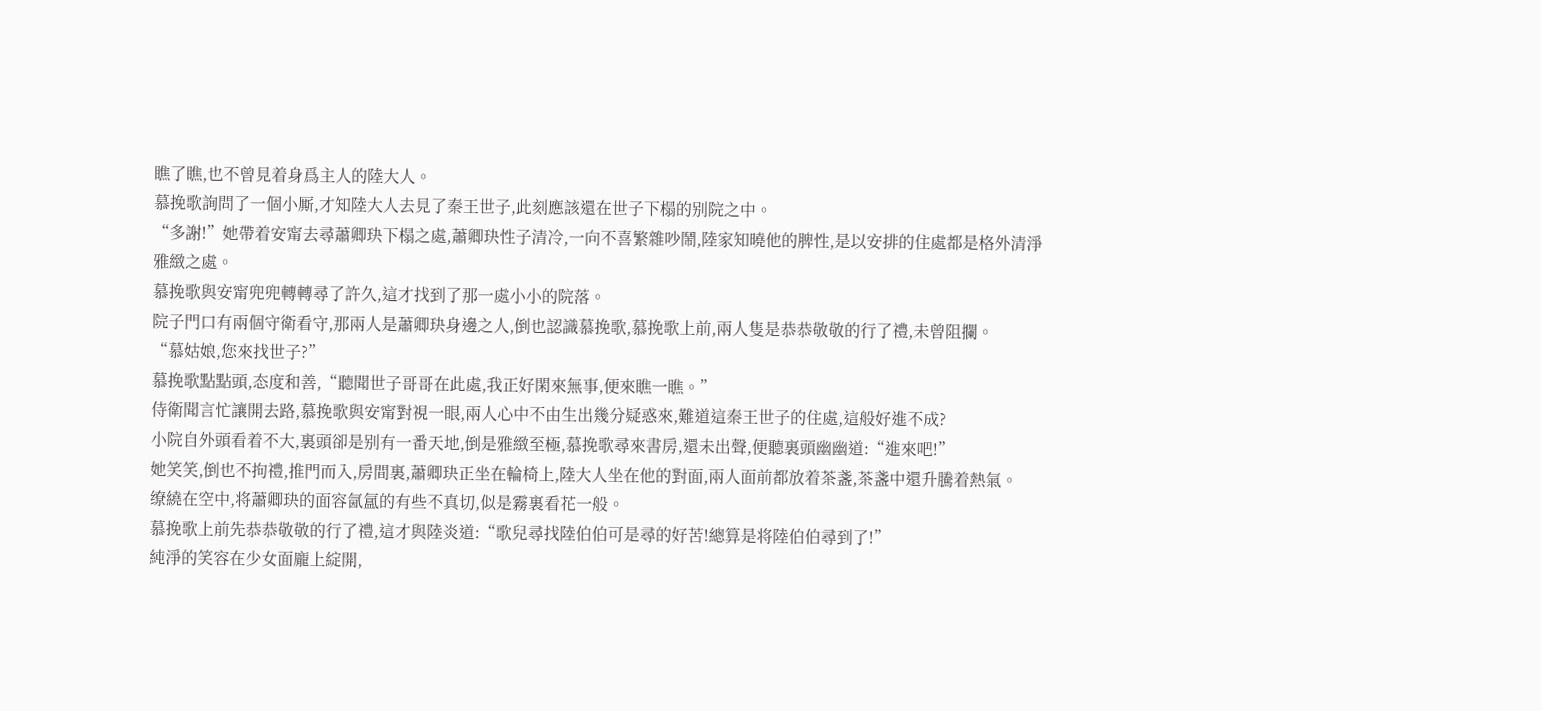瞧了瞧,也不曾見着身爲主人的陸大人。
慕挽歌詢問了一個小厮,才知陸大人去見了秦王世子,此刻應該還在世子下榻的别院之中。
“多謝!”她帶着安甯去尋蕭卿玦下榻之處,蕭卿玦性子清冷,一向不喜繁雜吵鬧,陸家知曉他的脾性,是以安排的住處都是格外清淨雅緻之處。
慕挽歌與安甯兜兜轉轉尋了許久,這才找到了那一處小小的院落。
院子門口有兩個守衛看守,那兩人是蕭卿玦身邊之人,倒也認識慕挽歌,慕挽歌上前,兩人隻是恭恭敬敬的行了禮,未曾阻攔。
“慕姑娘,您來找世子?”
慕挽歌點點頭,态度和善,“聽聞世子哥哥在此處,我正好閑來無事,便來瞧一瞧。”
侍衛聞言忙讓開去路,慕挽歌與安甯對視一眼,兩人心中不由生出幾分疑惑來,難道這秦王世子的住處,這般好進不成?
小院自外頭看着不大,裏頭卻是别有一番天地,倒是雅緻至極,慕挽歌尋來書房,還未出聲,便聽裏頭幽幽道:“進來吧!”
她笑笑,倒也不拘禮,推門而入,房間裏,蕭卿玦正坐在輪椅上,陸大人坐在他的對面,兩人面前都放着茶盞,茶盞中還升騰着熱氣。
缭繞在空中,将蕭卿玦的面容氤氲的有些不真切,似是霧裏看花一般。
慕挽歌上前先恭恭敬敬的行了禮,這才與陸炎道:“歌兒尋找陸伯伯可是尋的好苦!總算是将陸伯伯尋到了!”
純淨的笑容在少女面龐上綻開,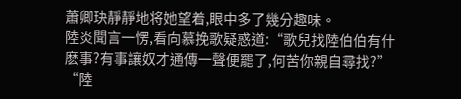蕭卿玦靜靜地将她望着,眼中多了幾分趣味。
陸炎聞言一愣,看向慕挽歌疑惑道:“歌兒找陸伯伯有什麽事?有事讓奴才通傳一聲便罷了,何苦你親自尋找?”
“陸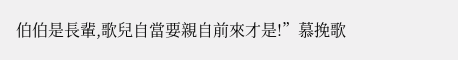伯伯是長輩,歌兒自當要親自前來才是!”慕挽歌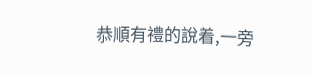恭順有禮的說着,一旁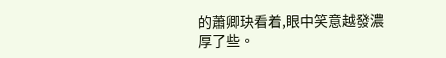的蕭卿玦看着,眼中笑意越發濃厚了些。